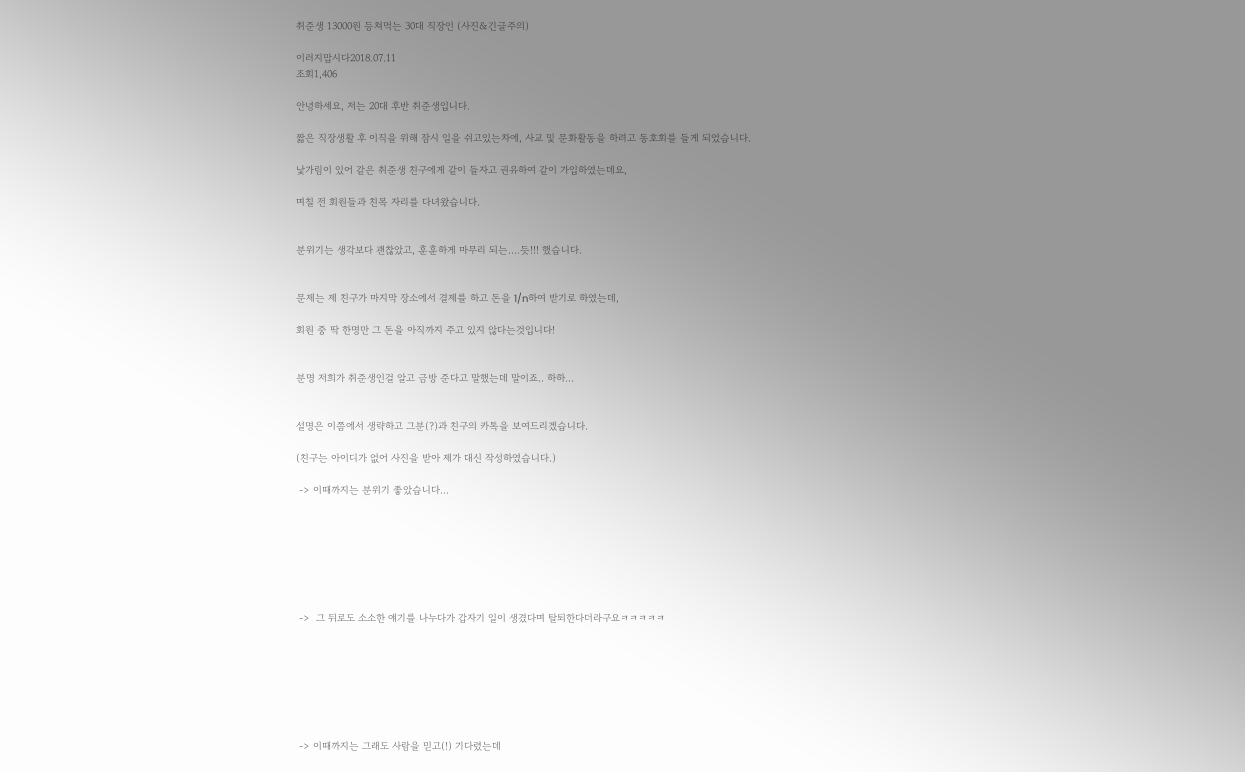취준생 13000원 등쳐먹는 30대 직장인 (사진&긴글주의)

이러지맙시다2018.07.11
조회1,406

안녕하세요, 저는 20대 후반 취준생입니다.

짧은 직장생활 후 이직을 위해 잠시 일을 쉬고있는차에, 사교 및 문화활동을 하려고 동호회를 들게 되었습니다.

낯가림이 있어 같은 취준생 친구에게 같이 들자고 권유하여 같이 가입하였는데요,

며칠 전 회원들과 친목 자리를 다녀왔습니다.


분위기는 생각보다 괜찮았고, 훈훈하게 마무리 되는....듯!!! 했습니다.


문제는 제 친구가 마지막 장소에서 결제를 하고 돈을 1/n하여 받기로 하였는데,

회원 중 딱 한명만 그 돈을 아직까지 주고 있지 않다는것입니다!


분명 저희가 취준생인걸 알고 금방 준다고 말했는데 말이죠.. 하하...


설명은 이쯤에서 생략하고 그분(?)과 친구의 카톡을 보여드리겠습니다.

(친구는 아이디가 없어 사진을 받아 제가 대신 작성하였습니다.)

 -> 이때까지는 분위기 좋았습니다...







 ->  그 뒤로도 소소한 얘기를 나누다가 갑자기 일이 생겼다며 탈퇴한다더라구요ㅋㅋㅋㅋㅋ







 -> 이때까지는 그래도 사람을 믿고(!) 기다렸는데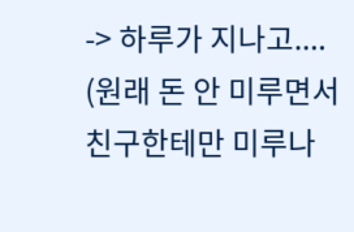-> 하루가 지나고.... (원래 돈 안 미루면서 친구한테만 미루나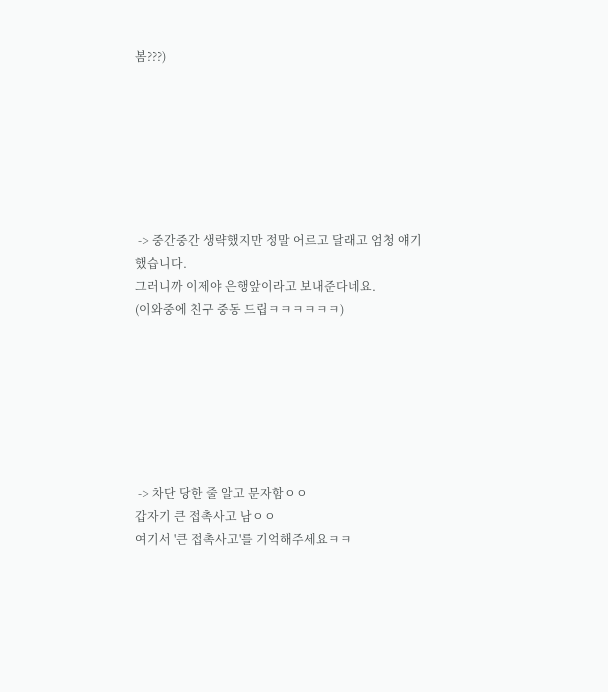봄???)







 -> 중간중간 생략했지만 정말 어르고 달래고 엄청 얘기했습니다.
그러니까 이제야 은행앞이라고 보내준다네요.
(이와중에 친구 중동 드립ㅋㅋㅋㅋㅋㅋ)







 -> 차단 당한 줄 알고 문자함ㅇㅇ
갑자기 큰 접촉사고 남ㅇㅇ
여기서 '큰 접촉사고'를 기억해주세요ㅋㅋ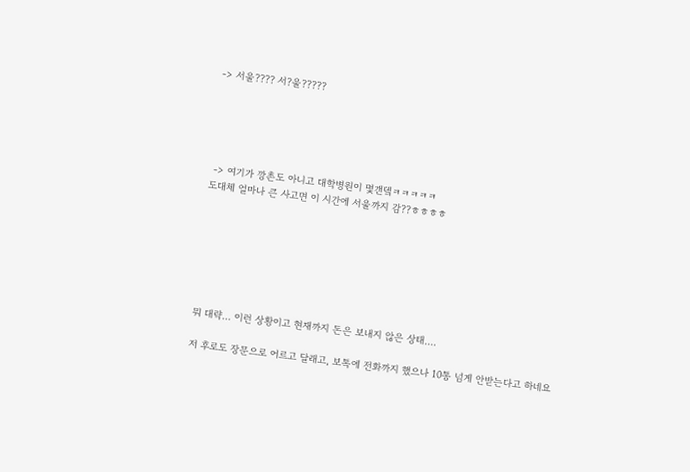-> 서울???? 서?울?????





 -> 여기가 깡촌도 아니고 대학병원이 몇갠뎈ㅋㅋㅋㅋㅋ
도대체 얼마나 큰 사고면 이 시간에 서울까지 감??ㅎㅎㅎㅎ







뭐 대략... 이런 상황이고 현재까지 돈은 보내지 않은 상태....

저 후로도 장문으로 어르고 달래고, 보톡에 전화까지 했으나 10통 넘게 안받는다고 하네요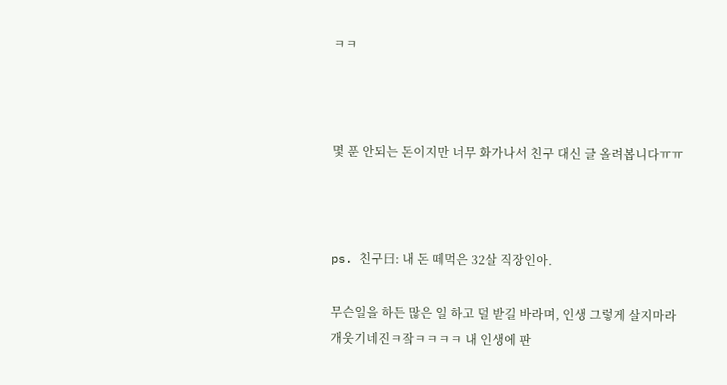ㅋㅋ



몇 푼 안되는 돈이지만 너무 화가나서 친구 대신 글 올려봅니다ㅠㅠ



ps. 친구曰: 내 돈 떼먹은 32살 직장인아.

무슨일을 하든 많은 일 하고 덜 받길 바라며, 인생 그렇게 살지마라
개웃기네진ㅋ잨ㅋㅋㅋㅋ 내 인생에 판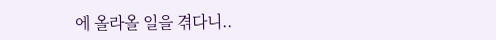에 올라올 일을 겪다니..